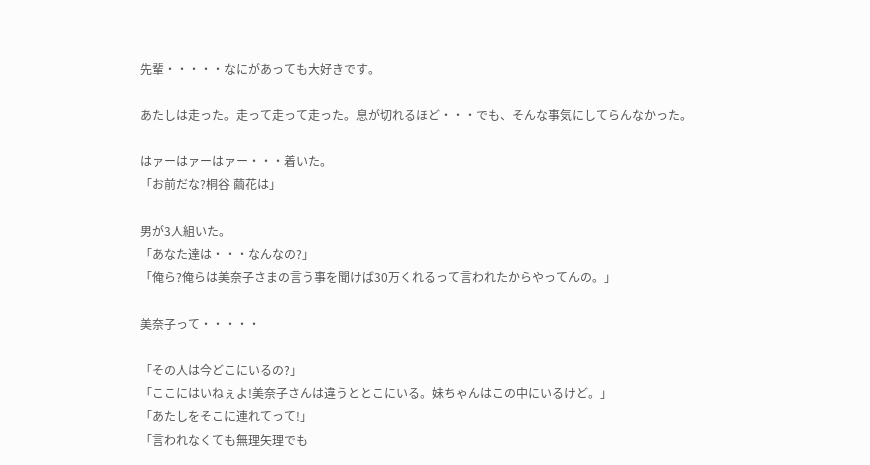先輩・・・・・なにがあっても大好きです。

あたしは走った。走って走って走った。息が切れるほど・・・でも、そんな事気にしてらんなかった。

はァーはァーはァー・・・着いた。
「お前だな?桐谷 繭花は」

男が3人組いた。
「あなた達は・・・なんなの?」
「俺ら?俺らは美奈子さまの言う事を聞けば30万くれるって言われたからやってんの。」

美奈子って・・・・・

「その人は今どこにいるの?」
「ここにはいねぇよ!美奈子さんは違うととこにいる。妹ちゃんはこの中にいるけど。」
「あたしをそこに連れてって!」
「言われなくても無理矢理でも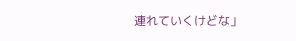連れていくけどな」